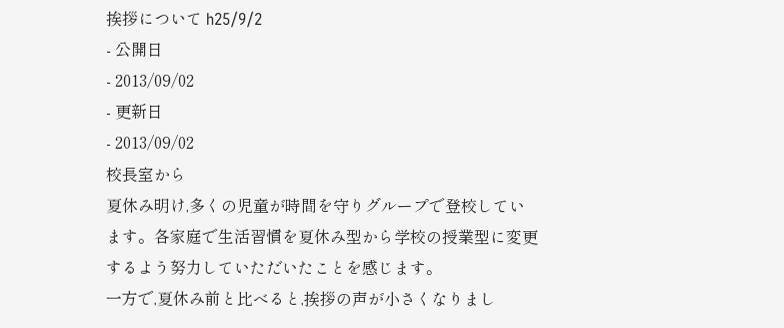挨拶について h25/9/2
- 公開日
- 2013/09/02
- 更新日
- 2013/09/02
校長室から
夏休み明け,多くの児童が時間を守りグループで登校しています。各家庭で生活習慣を夏休み型から学校の授業型に変更するよう努力していただいたことを感じます。
一方で,夏休み前と比べると,挨拶の声が小さくなりまし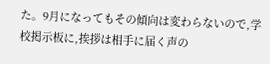た。9月になってもその傾向は変わらないので,学校掲示板に,挨拶は相手に届く声の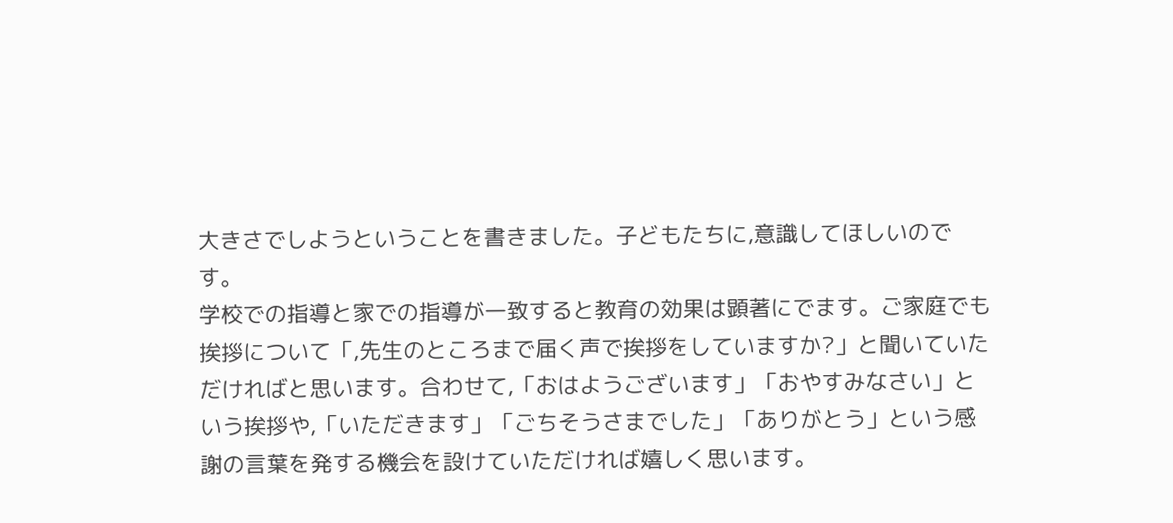大きさでしようということを書きました。子どもたちに,意識してほしいのです。
学校での指導と家での指導が一致すると教育の効果は顕著にでます。ご家庭でも挨拶について「,先生のところまで届く声で挨拶をしていますか?」と聞いていただければと思います。合わせて,「おはようございます」「おやすみなさい」という挨拶や,「いただきます」「ごちそうさまでした」「ありがとう」という感謝の言葉を発する機会を設けていただければ嬉しく思います。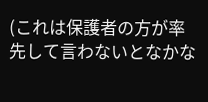(これは保護者の方が率先して言わないとなかな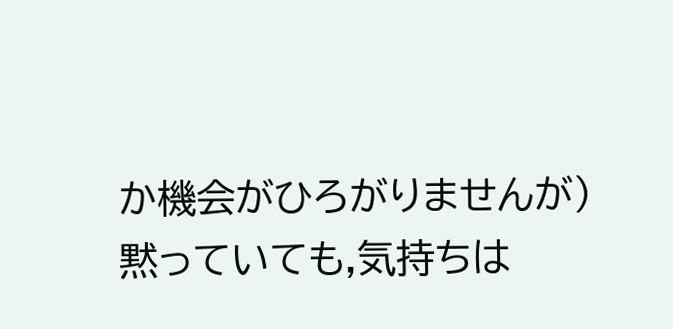か機会がひろがりませんが)
黙っていても,気持ちは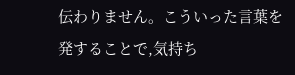伝わりません。こういった言葉を発することで,気持ち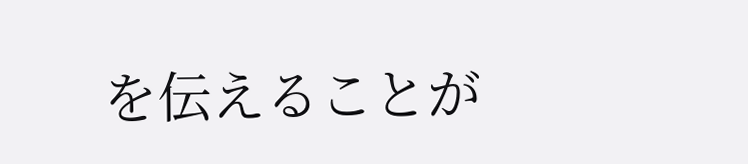を伝えることが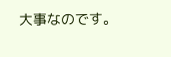大事なのです。